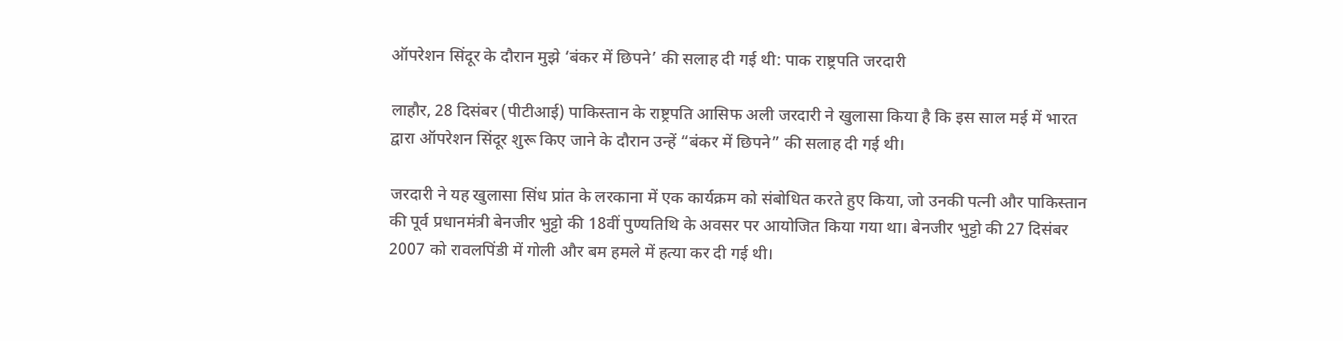ऑपरेशन सिंदूर के दौरान मुझे ‘बंकर में छिपने’ की सलाह दी गई थी: पाक राष्ट्रपति जरदारी

लाहौर, 28 दिसंबर (पीटीआई) पाकिस्तान के राष्ट्रपति आसिफ अली जरदारी ने खुलासा किया है कि इस साल मई में भारत द्वारा ऑपरेशन सिंदूर शुरू किए जाने के दौरान उन्हें “बंकर में छिपने” की सलाह दी गई थी।

जरदारी ने यह खुलासा सिंध प्रांत के लरकाना में एक कार्यक्रम को संबोधित करते हुए किया, जो उनकी पत्नी और पाकिस्तान की पूर्व प्रधानमंत्री बेनजीर भुट्टो की 18वीं पुण्यतिथि के अवसर पर आयोजित किया गया था। बेनजीर भुट्टो की 27 दिसंबर 2007 को रावलपिंडी में गोली और बम हमले में हत्या कर दी गई थी।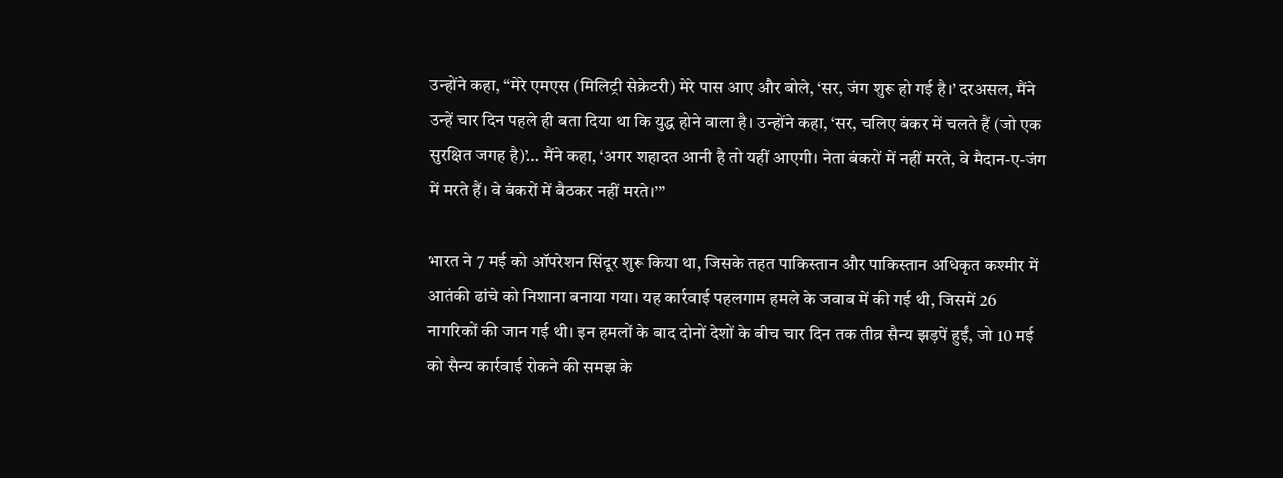उन्होंने कहा, “मेरे एमएस (मिलिट्री सेक्रेटरी) मेरे पास आए और बोले, ‘सर, जंग शुरू हो गई है।’ दरअसल, मैंने उन्हें चार दिन पहले ही बता दिया था कि युद्ध होने वाला है। उन्होंने कहा, ‘सर, चलिए बंकर में चलते हैं (जो एक सुरक्षित जगह है)’… मैंने कहा, ‘अगर शहादत आनी है तो यहीं आएगी। नेता बंकरों में नहीं मरते, वे मैदान-ए-जंग में मरते हैं। वे बंकरों में बैठकर नहीं मरते।’”

भारत ने 7 मई को ऑपरेशन सिंदूर शुरू किया था, जिसके तहत पाकिस्तान और पाकिस्तान अधिकृत कश्मीर में आतंकी ढांचे को निशाना बनाया गया। यह कार्रवाई पहलगाम हमले के जवाब में की गई थी, जिसमें 26 नागरिकों की जान गई थी। इन हमलों के बाद दोनों देशों के बीच चार दिन तक तीव्र सैन्य झड़पें हुईं, जो 10 मई को सैन्य कार्रवाई रोकने की समझ के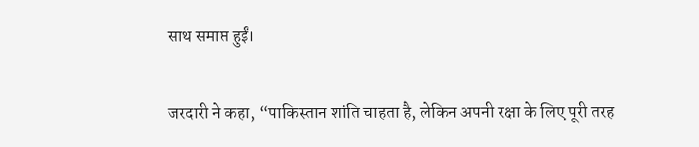साथ समाप्त हुईं।

जरदारी ने कहा, “पाकिस्तान शांति चाहता है, लेकिन अपनी रक्षा के लिए पूरी तरह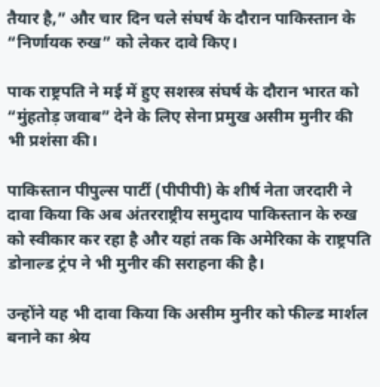तैयार है,” और चार दिन चले संघर्ष के दौरान पाकिस्तान के “निर्णायक रुख” को लेकर दावे किए।

पाक राष्ट्रपति ने मई में हुए सशस्त्र संघर्ष के दौरान भारत को “मुंहतोड़ जवाब” देने के लिए सेना प्रमुख असीम मुनीर की भी प्रशंसा की।

पाकिस्तान पीपुल्स पार्टी (पीपीपी) के शीर्ष नेता जरदारी ने दावा किया कि अब अंतरराष्ट्रीय समुदाय पाकिस्तान के रुख को स्वीकार कर रहा है और यहां तक कि अमेरिका के राष्ट्रपति डोनाल्ड ट्रंप ने भी मुनीर की सराहना की है।

उन्होंने यह भी दावा किया कि असीम मुनीर को फील्ड मार्शल बनाने का श्रेय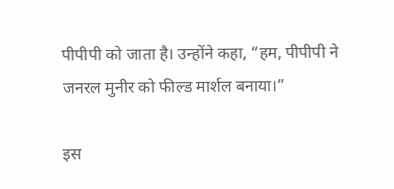पीपीपी को जाता है। उन्होंने कहा, “हम, पीपीपी ने जनरल मुनीर को फील्ड मार्शल बनाया।”

इस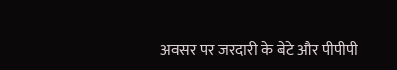अवसर पर जरदारी के बेटे और पीपीपी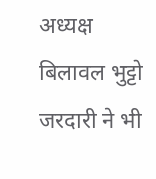अध्यक्ष बिलावल भुट्टो जरदारी ने भी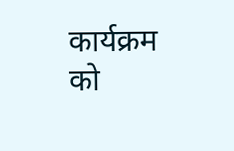कार्यक्रम को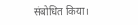संबोधित किया।